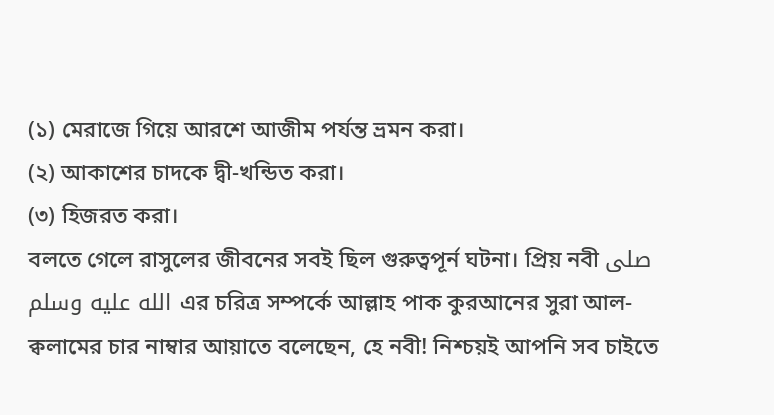(১) মেরাজে গিয়ে আরশে আজীম পর্যন্ত ভ্রমন করা।
(২) আকাশের চাদকে দ্বী-খন্ডিত করা।
(৩) হিজরত করা।
বলতে গেলে রাসুলের জীবনের সবই ছিল গুরুত্বপূর্ন ঘটনা। প্রিয় নবী صلى الله عليه وسلم এর চরিত্র সম্পর্কে আল্লাহ পাক কুরআনের সুরা আল-ক্বলামের চার নাম্বার আয়াতে বলেছেন, হে নবী! নিশ্চয়ই আপনি সব চাইতে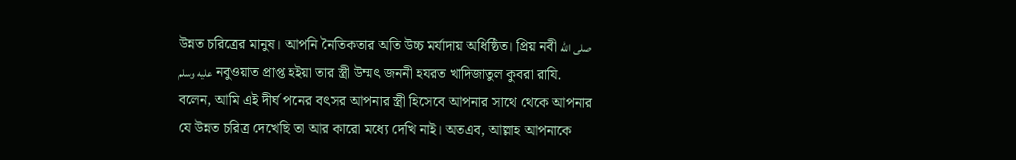উন্নত চরিত্রের মানুষ। আপনি নৈতিকতার অতি উচ্চ মর্যাদায় অধিষ্ঠিত। প্রিয় নবী صلى الله عليه وسلم নবুওয়াত প্রাপ্ত হইয়া তার স্ত্রী উম্মৎ জননী হযরত খাদিজাতুল কুবরা রাযি. বলেন, আমি এই দীর্ঘ পনের বৎসর আপনার স্ত্রী হিসেবে আপনার সাথে থেকে আপনার যে উন্নত চরিত্র দেখেছি তা আর কারো মধ্যে দেখি নাই। অতএব, আল্লাহ আপনাকে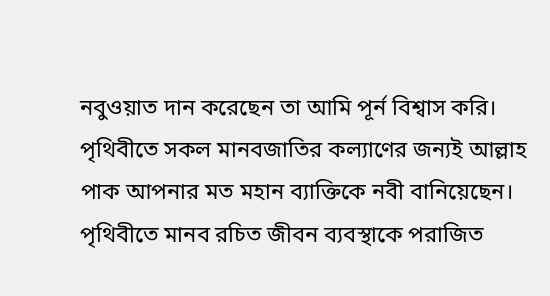নবুওয়াত দান করেছেন তা আমি পূর্ন বিশ্বাস করি। পৃথিবীতে সকল মানবজাতির কল্যাণের জন্যই আল্লাহ পাক আপনার মত মহান ব্যাক্তিকে নবী বানিয়েছেন।
পৃথিবীতে মানব রচিত জীবন ব্যবস্থাকে পরাজিত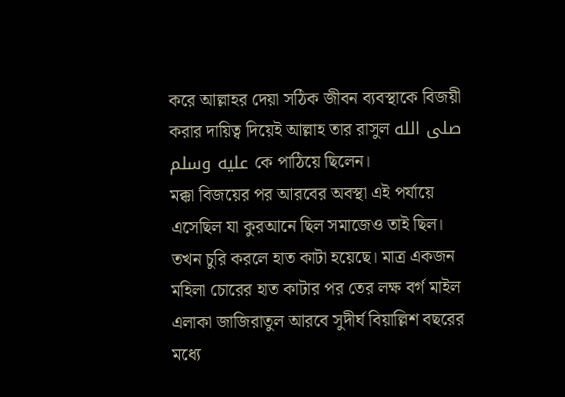করে আল্লাহর দেয়া সঠিক জীবন ব্যবস্থাকে বিজয়ী করার দায়িত্ব দিয়েই আল্লাহ তার রাসুল صلى الله عليه وسلم কে পাঠিয়ে ছিলেন।
মক্কা বিজয়ের পর আরবের অবস্থা এই পর্যায়ে এসেছিল যা কুরআনে ছিল সমাজেও তাই ছিল। তখন চুরি করলে হাত কাটা হয়েছে। মাত্র একজন মহিলা চোরের হাত কাটার পর তের লক্ষ বর্গ মাইল এলাকা জাজিরাতুল আরবে সুদীর্ঘ বিয়াল্লিশ বছরের মধ্যে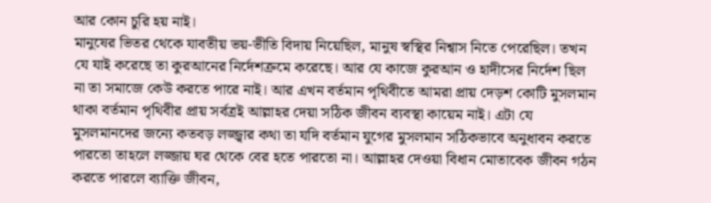আর কোন চুরি হয় নাই।
মানুষের ভিতর থেকে যাবতীয় ভয়-ভীতি বিদায় নিয়েছিল, মানুষ স্বস্থির নিশ্বাস নিতে পেরেছিল। তখন যে যাই করেছে তা কুরআনের নির্দেশক্রমে করেছে। আর যে কাজে কুরআন ও হাদীসের নির্দেশ ছিল না তা সমাজে কেউ করতে পারে নাই। আর এখন বর্তমান পৃথিবীতে আমরা প্রায় দেড়শ কোটি মুসলমান থাকা বর্তমান পৃথিবীর প্রায় সর্বত্রই আল্লাহর দেয়া সঠিক জীবন ব্যবস্থা কায়েম নাই। এটা যে মুসলমানদের জন্যে কতবড় লজ্জ্বার কথা তা যদি বর্তমান যুগের মুসলমান সঠিকভাবে অনুধাবন করতে পারতো তাহলে লজ্জায় ঘর থেকে বের হতে পারতো না। আল্লাহর দেওয়া বিধান মোতাবেক জীবন গঠন করতে পারলে ব্যাক্তি জীবন,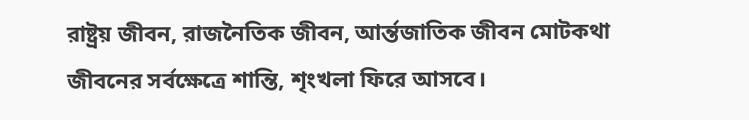রাষ্ট্রয় জীবন, রাজনৈতিক জীবন, আর্ন্তজাতিক জীবন মোটকথা জীবনের সর্বক্ষেত্রে শান্তি, শৃংখলা ফিরে আসবে।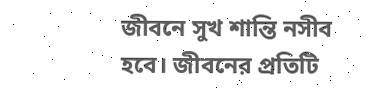জীবনে সুখ শান্তি নসীব হবে। জীবনের প্রতিটি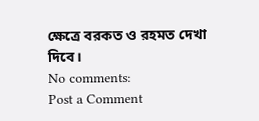ক্ষেত্রে বরকত ও রহমত দেখা দিবে।
No comments:
Post a Comment